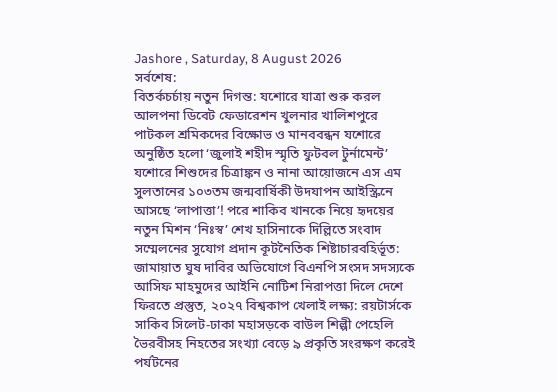Jashore , Saturday, 8 August 2026
সর্বশেষ:
বিতর্কচর্চায় নতুন দিগন্ত: যশোরে যাত্রা শুরু করল আলপনা ডিবেট ফেডারেশন খুলনার খালিশপুরে পাটকল শ্রমিকদের বিক্ষোভ ও মানববন্ধন যশোরে অনুষ্ঠিত হলো ‘জুলাই শহীদ স্মৃতি ফুটবল টুর্নামেন্ট’ যশোরে শিশুদের চিত্রাঙ্কন ও নানা আয়োজনে এস এম সুলতানের ১০৩তম জন্মবার্ষিকী উদযাপন আইস্ক্রিনে আসছে ‘লাপাত্তা’! পরে শাকিব খানকে নিয়ে হৃদয়ের নতুন মিশন ‘নিঃস্ব’ শেখ হাসিনাকে দিল্লিতে সংবাদ সম্মেলনের সুযোগ প্রদান কূটনৈতিক শিষ্টাচারবহির্ভূত: জামায়াত ঘুষ দাবির অভিযোগে বিএনপি সংসদ সদস্যকে আসিফ মাহমুদের আইনি নোটিশ নিরাপত্তা দিলে দেশে ফিরতে প্রস্তুত, ২০২৭ বিশ্বকাপ খেলাই লক্ষ্য: রয়টার্সকে সাকিব সিলেট-ঢাকা মহাসড়কে বাউল শিল্পী পেহেলি ভৈরবীসহ নিহতের সংখ্যা বেড়ে ৯ প্রকৃতি সংরক্ষণ করেই পর্যটনের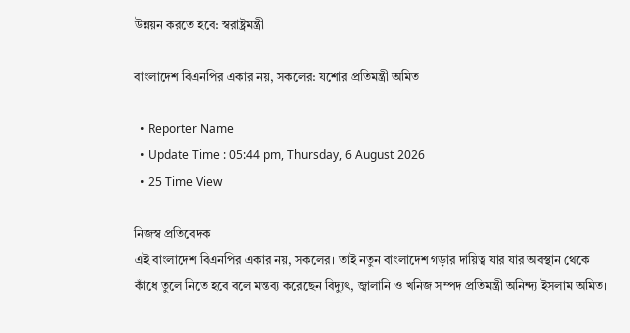উন্নয়ন করতে হবে: স্বরাষ্ট্রমন্ত্রী

বাংলাদেশ বিএনপির একার নয়, সকলের: যশোর প্রতিমন্ত্রী অমিত

  • Reporter Name
  • Update Time : 05:44 pm, Thursday, 6 August 2026
  • 25 Time View

নিজস্ব প্রতিবেদক
এই বাংলাদেশ বিএনপির একার নয়, সকলের। তাই নতুন বাংলাদেশ গড়ার দায়িত্ব যার যার অবস্থান থেকে কাঁধে তুলে নিতে হবে বলে মন্তব্য করেছেন বিদ্যুৎ, জ্বালানি ও খনিজ সম্পদ প্রতিমন্ত্রী অনিন্দ্য ইসলাম অমিত।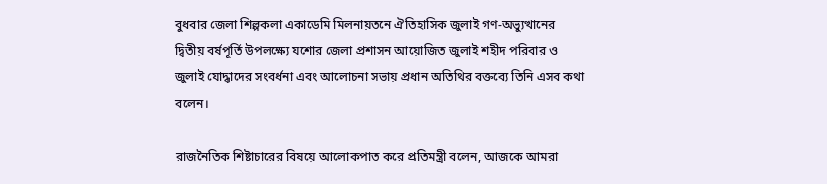বুধবার জেলা শিল্পকলা একাডেমি মিলনায়তনে ঐতিহাসিক জুলাই গণ-অভ্যুত্থানের দ্বিতীয় বর্ষপূর্তি উপলক্ষ্যে যশোর জেলা প্রশাসন আয়োজিত জুলাই শহীদ পরিবার ও জুলাই যোদ্ধাদের সংবর্ধনা এবং আলোচনা সভায় প্রধান অতিথির বক্তব্যে তিনি এসব কথা বলেন।

রাজনৈতিক শিষ্টাচারের বিষয়ে আলোকপাত করে প্রতিমন্ত্রী বলেন, আজকে আমরা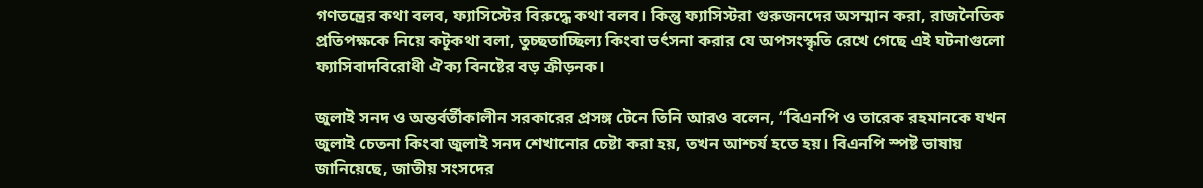গণতন্ত্রের কথা বলব, ফ্যাসিস্টের বিরুদ্ধে কথা বলব। কিন্তু ফ্যাসিস্টরা গুরুজনদের অসম্মান করা, রাজনৈতিক প্রতিপক্ষকে নিয়ে কটূকথা বলা, তুচ্ছতাচ্ছিল্য কিংবা ভর্ৎসনা করার যে অপসংস্কৃতি রেখে গেছে এই ঘটনাগুলো ফ্যাসিবাদবিরোধী ঐক্য বিনষ্টের বড় ক্রীড়নক।

জুলাই সনদ ও অন্তর্বর্তীকালীন সরকারের প্রসঙ্গ টেনে তিনি আরও বলেন, “বিএনপি ও তারেক রহমানকে যখন জুলাই চেতনা কিংবা জুলাই সনদ শেখানোর চেষ্টা করা হয়, তখন আশ্চর্য হতে হয়। বিএনপি স্পষ্ট ভাষায় জানিয়েছে, জাতীয় সংসদের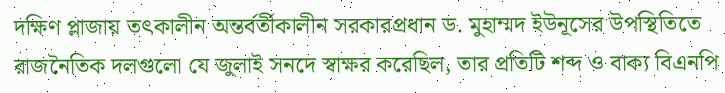দক্ষিণ প্লাজায় তৎকালীন অন্তর্বর্তীকালীন সরকারপ্রধান ড. মুহাম্মদ ইউনূসের উপস্থিতিতে রাজনৈতিক দলগুলো যে জুলাই সনদে স্বাক্ষর করেছিল, তার প্রতিটি শব্দ ও বাক্য বিএনপি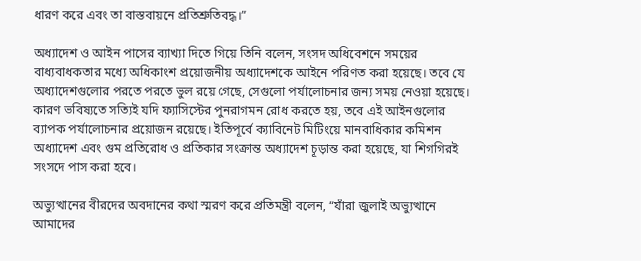ধারণ করে এবং তা বাস্তবায়নে প্রতিশ্রুতিবদ্ধ।”

অধ্যাদেশ ও আইন পাসের ব্যাখ্যা দিতে গিয়ে তিনি বলেন, সংসদ অধিবেশনে সময়ের বাধ্যবাধকতার মধ্যে অধিকাংশ প্রয়োজনীয় অধ্যাদেশকে আইনে পরিণত করা হয়েছে। তবে যে অধ্যাদেশগুলোর পরতে পরতে ভুল রয়ে গেছে, সেগুলো পর্যালোচনার জন্য সময় নেওয়া হয়েছে। কারণ ভবিষ্যতে সত্যিই যদি ফ্যাসিস্টের পুনরাগমন রোধ করতে হয়, তবে এই আইনগুলোর ব্যাপক পর্যালোচনার প্রয়োজন রয়েছে। ইতিপূর্বে ক্যাবিনেট মিটিংয়ে মানবাধিকার কমিশন অধ্যাদেশ এবং গুম প্রতিরোধ ও প্রতিকার সংক্রান্ত অধ্যাদেশ চূড়ান্ত করা হয়েছে, যা শিগগিরই সংসদে পাস করা হবে।

অভ্যুত্থানের বীরদের অবদানের কথা স্মরণ করে প্রতিমন্ত্রী বলেন, “যাঁরা জুলাই অভ্যুত্থানে আমাদের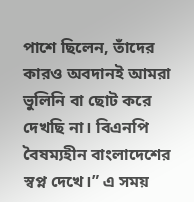পাশে ছিলেন, তাঁদের কারও অবদানই আমরা ভুলিনি বা ছোট করে দেখছি না। বিএনপি বৈষম্যহীন বাংলাদেশের স্বপ্ন দেখে।” এ সময়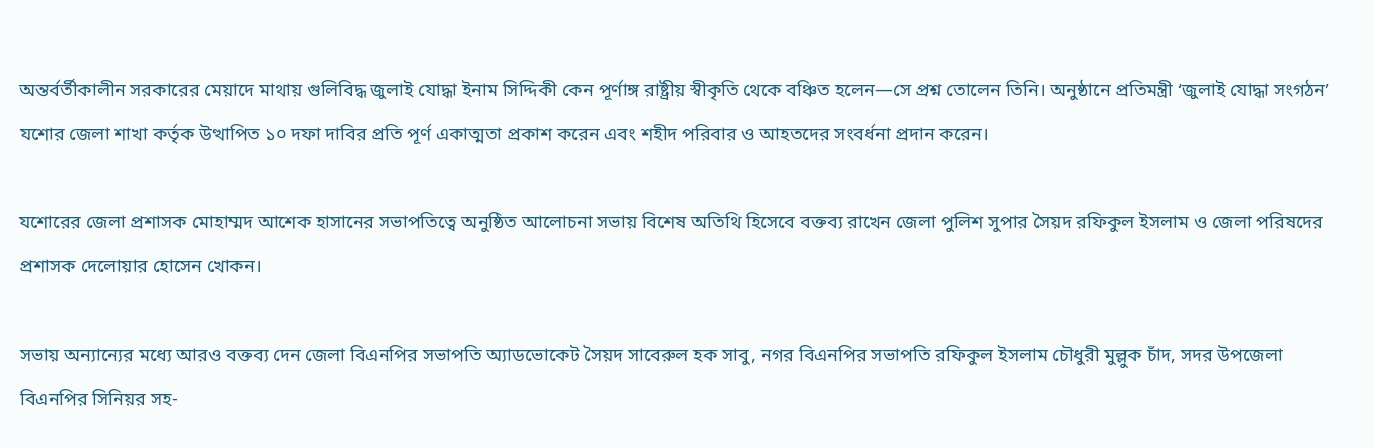অন্তর্বর্তীকালীন সরকারের মেয়াদে মাথায় গুলিবিদ্ধ জুলাই যোদ্ধা ইনাম সিদ্দিকী কেন পূর্ণাঙ্গ রাষ্ট্রীয় স্বীকৃতি থেকে বঞ্চিত হলেন—সে প্রশ্ন তোলেন তিনি। অনুষ্ঠানে প্রতিমন্ত্রী ‘জুলাই যোদ্ধা সংগঠন’ যশোর জেলা শাখা কর্তৃক উত্থাপিত ১০ দফা দাবির প্রতি পূর্ণ একাত্মতা প্রকাশ করেন এবং শহীদ পরিবার ও আহতদের সংবর্ধনা প্রদান করেন।

যশোরের জেলা প্রশাসক মোহাম্মদ আশেক হাসানের সভাপতিত্বে অনুষ্ঠিত আলোচনা সভায় বিশেষ অতিথি হিসেবে বক্তব্য রাখেন জেলা পুলিশ সুপার সৈয়দ রফিকুল ইসলাম ও জেলা পরিষদের প্রশাসক দেলোয়ার হোসেন খোকন।

সভায় অন্যান্যের মধ্যে আরও বক্তব্য দেন জেলা বিএনপির সভাপতি অ্যাডভোকেট সৈয়দ সাবেরুল হক সাবু, নগর বিএনপির সভাপতি রফিকুল ইসলাম চৌধুরী মুল্লুক চাঁদ, সদর উপজেলা বিএনপির সিনিয়র সহ-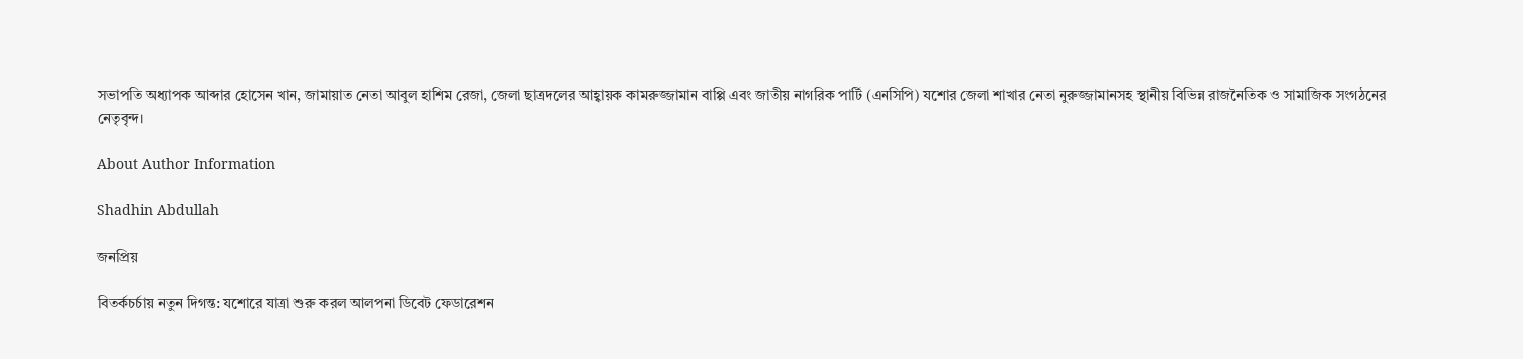সভাপতি অধ্যাপক আব্দার হোসেন খান, জামায়াত নেতা আবুল হাশিম রেজা, জেলা ছাত্রদলের আহ্বায়ক কামরুজ্জামান বাপ্পি এবং জাতীয় নাগরিক পার্টি (এনসিপি) যশোর জেলা শাখার নেতা নুরুজ্জামানসহ স্থানীয় বিভিন্ন রাজনৈতিক ও সামাজিক সংগঠনের নেতৃবৃন্দ।

About Author Information

Shadhin Abdullah

জনপ্রিয়

বিতর্কচর্চায় নতুন দিগন্ত: যশোরে যাত্রা শুরু করল আলপনা ডিবেট ফেডারেশন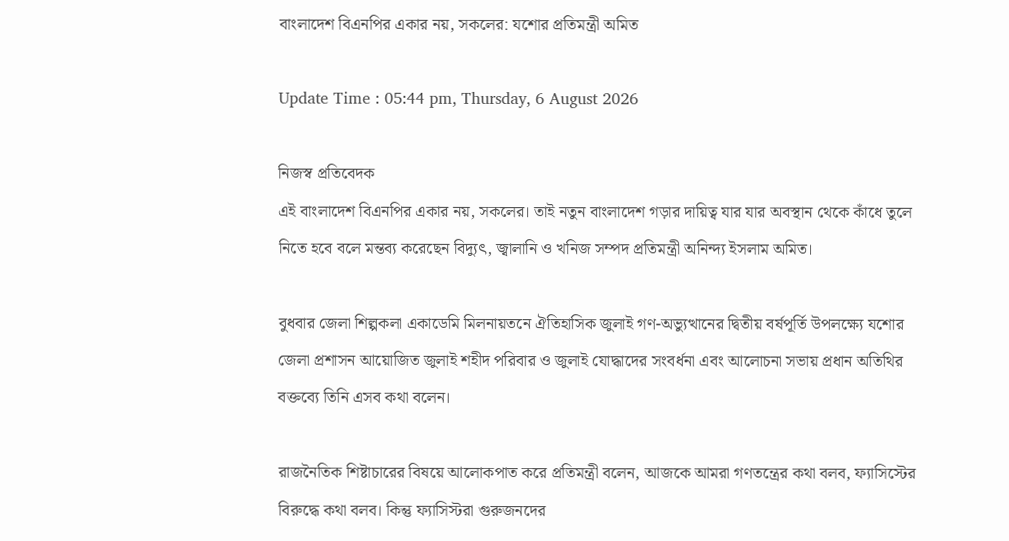বাংলাদেশ বিএনপির একার নয়, সকলের: যশোর প্রতিমন্ত্রী অমিত

Update Time : 05:44 pm, Thursday, 6 August 2026

নিজস্ব প্রতিবেদক
এই বাংলাদেশ বিএনপির একার নয়, সকলের। তাই নতুন বাংলাদেশ গড়ার দায়িত্ব যার যার অবস্থান থেকে কাঁধে তুলে নিতে হবে বলে মন্তব্য করেছেন বিদ্যুৎ, জ্বালানি ও খনিজ সম্পদ প্রতিমন্ত্রী অনিন্দ্য ইসলাম অমিত।

বুধবার জেলা শিল্পকলা একাডেমি মিলনায়তনে ঐতিহাসিক জুলাই গণ-অভ্যুত্থানের দ্বিতীয় বর্ষপূর্তি উপলক্ষ্যে যশোর জেলা প্রশাসন আয়োজিত জুলাই শহীদ পরিবার ও জুলাই যোদ্ধাদের সংবর্ধনা এবং আলোচনা সভায় প্রধান অতিথির বক্তব্যে তিনি এসব কথা বলেন।

রাজনৈতিক শিষ্টাচারের বিষয়ে আলোকপাত করে প্রতিমন্ত্রী বলেন, আজকে আমরা গণতন্ত্রের কথা বলব, ফ্যাসিস্টের বিরুদ্ধে কথা বলব। কিন্তু ফ্যাসিস্টরা গুরুজনদের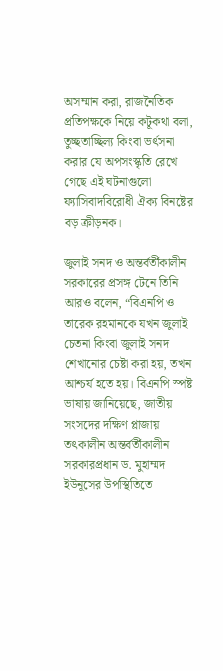অসম্মান করা, রাজনৈতিক প্রতিপক্ষকে নিয়ে কটূকথা বলা, তুচ্ছতাচ্ছিল্য কিংবা ভর্ৎসনা করার যে অপসংস্কৃতি রেখে গেছে এই ঘটনাগুলো ফ্যাসিবাদবিরোধী ঐক্য বিনষ্টের বড় ক্রীড়নক।

জুলাই সনদ ও অন্তর্বর্তীকালীন সরকারের প্রসঙ্গ টেনে তিনি আরও বলেন, “বিএনপি ও তারেক রহমানকে যখন জুলাই চেতনা কিংবা জুলাই সনদ শেখানোর চেষ্টা করা হয়, তখন আশ্চর্য হতে হয়। বিএনপি স্পষ্ট ভাষায় জানিয়েছে, জাতীয় সংসদের দক্ষিণ প্লাজায় তৎকালীন অন্তর্বর্তীকালীন সরকারপ্রধান ড. মুহাম্মদ ইউনূসের উপস্থিতিতে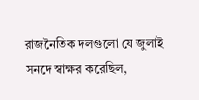রাজনৈতিক দলগুলো যে জুলাই সনদে স্বাক্ষর করেছিল,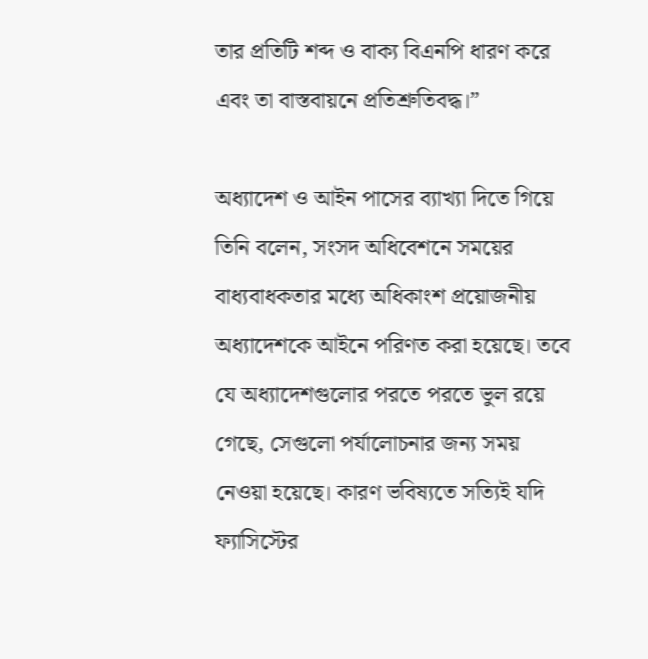তার প্রতিটি শব্দ ও বাক্য বিএনপি ধারণ করে এবং তা বাস্তবায়নে প্রতিশ্রুতিবদ্ধ।”

অধ্যাদেশ ও আইন পাসের ব্যাখ্যা দিতে গিয়ে তিনি বলেন, সংসদ অধিবেশনে সময়ের বাধ্যবাধকতার মধ্যে অধিকাংশ প্রয়োজনীয় অধ্যাদেশকে আইনে পরিণত করা হয়েছে। তবে যে অধ্যাদেশগুলোর পরতে পরতে ভুল রয়ে গেছে, সেগুলো পর্যালোচনার জন্য সময় নেওয়া হয়েছে। কারণ ভবিষ্যতে সত্যিই যদি ফ্যাসিস্টের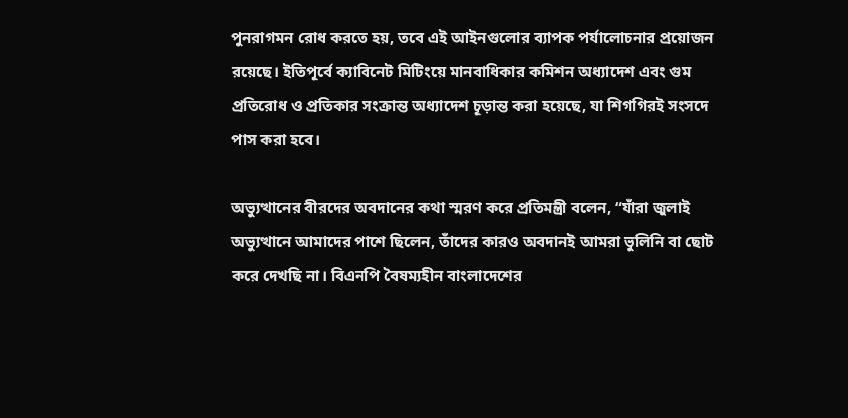পুনরাগমন রোধ করতে হয়, তবে এই আইনগুলোর ব্যাপক পর্যালোচনার প্রয়োজন রয়েছে। ইতিপূর্বে ক্যাবিনেট মিটিংয়ে মানবাধিকার কমিশন অধ্যাদেশ এবং গুম প্রতিরোধ ও প্রতিকার সংক্রান্ত অধ্যাদেশ চূড়ান্ত করা হয়েছে, যা শিগগিরই সংসদে পাস করা হবে।

অভ্যুত্থানের বীরদের অবদানের কথা স্মরণ করে প্রতিমন্ত্রী বলেন, “যাঁরা জুলাই অভ্যুত্থানে আমাদের পাশে ছিলেন, তাঁদের কারও অবদানই আমরা ভুলিনি বা ছোট করে দেখছি না। বিএনপি বৈষম্যহীন বাংলাদেশের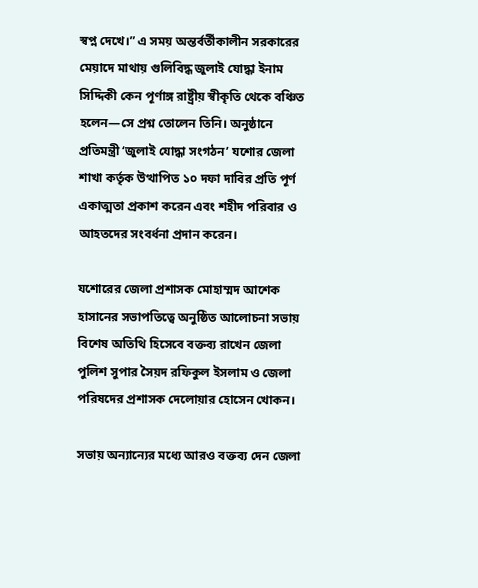স্বপ্ন দেখে।” এ সময় অন্তর্বর্তীকালীন সরকারের মেয়াদে মাথায় গুলিবিদ্ধ জুলাই যোদ্ধা ইনাম সিদ্দিকী কেন পূর্ণাঙ্গ রাষ্ট্রীয় স্বীকৃতি থেকে বঞ্চিত হলেন—সে প্রশ্ন তোলেন তিনি। অনুষ্ঠানে প্রতিমন্ত্রী ‘জুলাই যোদ্ধা সংগঠন’ যশোর জেলা শাখা কর্তৃক উত্থাপিত ১০ দফা দাবির প্রতি পূর্ণ একাত্মতা প্রকাশ করেন এবং শহীদ পরিবার ও আহতদের সংবর্ধনা প্রদান করেন।

যশোরের জেলা প্রশাসক মোহাম্মদ আশেক হাসানের সভাপতিত্বে অনুষ্ঠিত আলোচনা সভায় বিশেষ অতিথি হিসেবে বক্তব্য রাখেন জেলা পুলিশ সুপার সৈয়দ রফিকুল ইসলাম ও জেলা পরিষদের প্রশাসক দেলোয়ার হোসেন খোকন।

সভায় অন্যান্যের মধ্যে আরও বক্তব্য দেন জেলা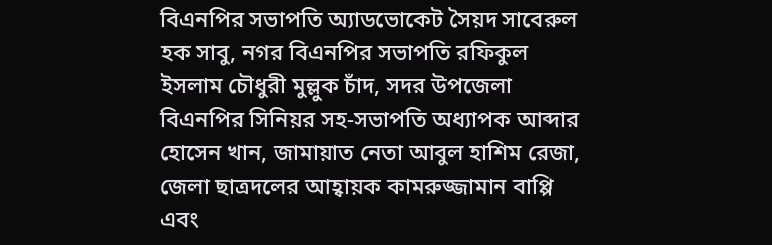বিএনপির সভাপতি অ্যাডভোকেট সৈয়দ সাবেরুল হক সাবু, নগর বিএনপির সভাপতি রফিকুল ইসলাম চৌধুরী মুল্লুক চাঁদ, সদর উপজেলা বিএনপির সিনিয়র সহ-সভাপতি অধ্যাপক আব্দার হোসেন খান, জামায়াত নেতা আবুল হাশিম রেজা, জেলা ছাত্রদলের আহ্বায়ক কামরুজ্জামান বাপ্পি এবং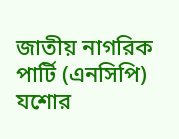জাতীয় নাগরিক পার্টি (এনসিপি) যশোর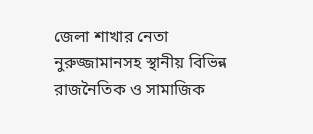জেলা শাখার নেতা নুরুজ্জামানসহ স্থানীয় বিভিন্ন রাজনৈতিক ও সামাজিক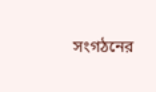সংগঠনের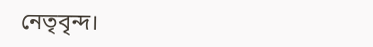নেতৃবৃন্দ।